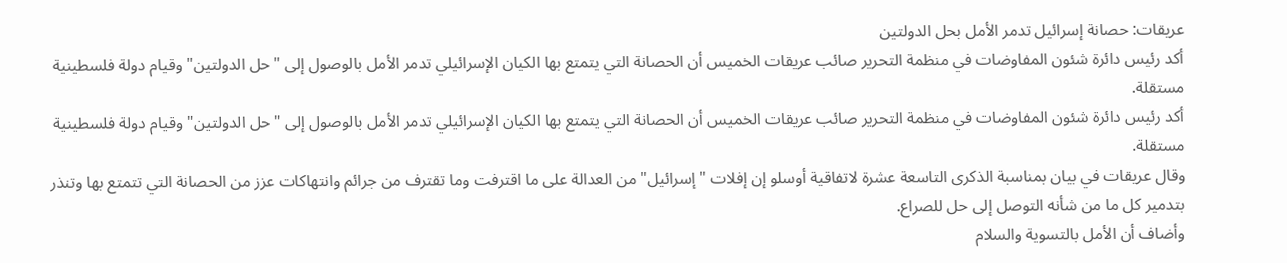عريقات: حصانة إسرائيل تدمر الأمل بحل الدولتين
أكد رئيس دائرة شئون المفاوضات في منظمة التحرير صائب عريقات الخميس أن الحصانة التي يتمتع بها الكيان الإسرائيلي تدمر الأمل بالوصول إلى "حل الدولتين" وقيام دولة فلسطينية مستقلة.
أكد رئيس دائرة شئون المفاوضات في منظمة التحرير صائب عريقات الخميس أن الحصانة التي يتمتع بها الكيان الإسرائيلي تدمر الأمل بالوصول إلى "حل الدولتين" وقيام دولة فلسطينية مستقلة.
وقال عريقات في بيان بمناسبة الذكرى التاسعة عشرة لاتفاقية أوسلو إن إفلات "إسرائيل" من العدالة على ما اقترفت وما تقترف من جرائم وانتهاكات عزز من الحصانة التي تتمتع بها وتنذر بتدمير كل ما من شأنه التوصل إلى حل للصراع.
وأضاف أن الأمل بالتسوية والسلام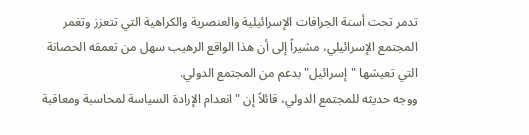تدمر تحت أسنة الجرافات الإسرائيلية والعنصرية والكراهية التي تتعزز وتغمر المجتمع الإسرائيلي، مشيراً إلى أن هذا الواقع الرهيب سهل من تعمقه الحصانة التي تعيشها "إسرائيل" بدعم من المجتمع الدولي.
ووجه حديثه للمجتمع الدولي، قائلاً إن "انعدام الإرادة السياسة لمحاسبة ومعاقبة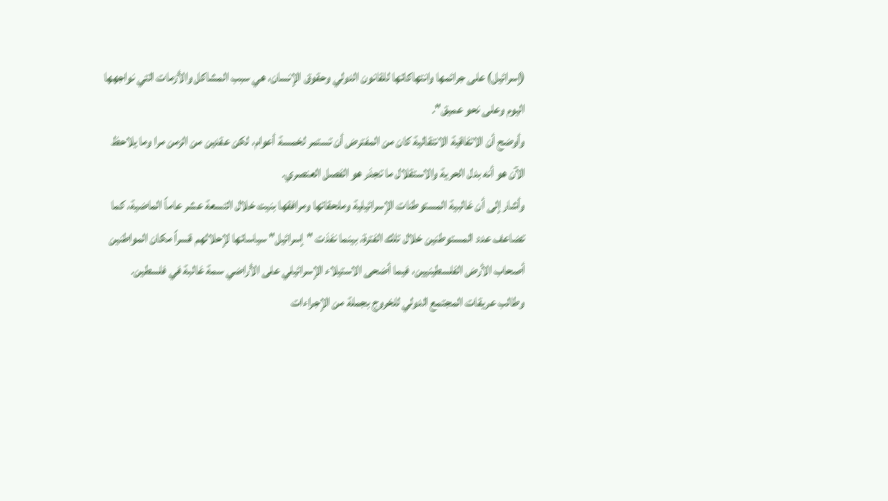(إسرائيل) على جرائمها وانتهاكاتها للقانون الدولي وحقوق الإنسان، هي سبب المشاكل والأزمات التي نواجهها اليوم وعلى نحو عميق".
وأوضح أن الاتفاقية الانتقالية كان من المفترض أن تستمر لخمسة أعوام، لكن عقدين من الزمن مرا وما يلاحظ الآن هو أنه بدل الحرية والاستقلال ما تجذر هو الفصل العنصري.
وأشار إلى أن غالبية المستوطنات الإسرائيلية وملحقاتها ومرافقها بنيت خلال التسعة عشر عاماً الماضية، كما تضاعف عدد المستوطنين خلال تلك الفترة، بينما نفذت "إسرائيل" سياساتها لإحلالهم قسراً مكان المواطنين أصحاب الأرض الفلسطينيين، فيما أضحى الاستيلاء الإسرائيلي على الأراضي سمة غالبة في فلسطين.
وطالب عريقات المجتمع الدولي للخروج بجملة من الإجراءات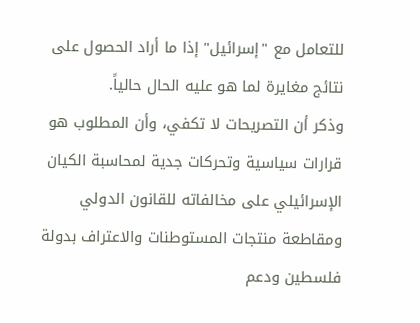للتعامل مع "إسرائيل" إذا ما أراد الحصول على نتائج مغايرة لما هو عليه الحال حالياً.
وذكر أن التصريحات لا تكفي، وأن المطلوب هو قرارات سياسية وتحركات جدية لمحاسبة الكيان الإسرائيلي على مخالفاته للقانون الدولي ومقاطعة منتجات المستوطنات والاعتراف بدولة فلسطين ودعم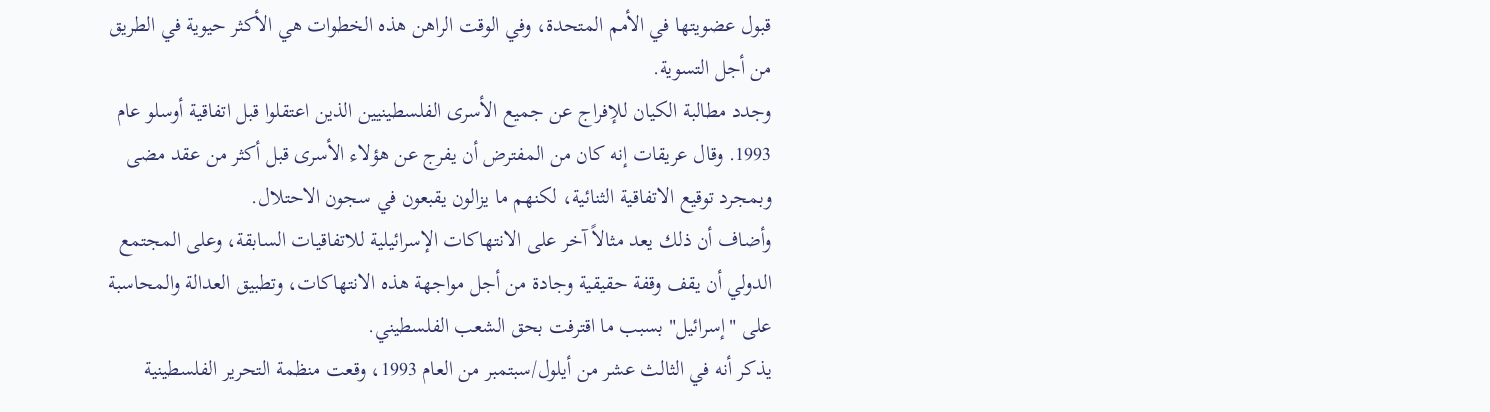قبول عضويتها في الأمم المتحدة، وفي الوقت الراهن هذه الخطوات هي الأكثر حيوية في الطريق من أجل التسوية.
وجدد مطالبة الكيان للإفراج عن جميع الأسرى الفلسطينيين الذين اعتقلوا قبل اتفاقية أوسلو عام 1993. وقال عريقات إنه كان من المفترض أن يفرج عن هؤلاء الأسرى قبل أكثر من عقد مضى وبمجرد توقيع الاتفاقية الثنائية، لكنهم ما يزالون يقبعون في سجون الاحتلال.
وأضاف أن ذلك يعد مثالاً آخر على الانتهاكات الإسرائيلية للاتفاقيات السابقة، وعلى المجتمع الدولي أن يقف وقفة حقيقية وجادة من أجل مواجهة هذه الانتهاكات، وتطبيق العدالة والمحاسبة على "إسرائيل" بسبب ما اقترفت بحق الشعب الفلسطيني.
يذكر أنه في الثالث عشر من أيلول/سبتمبر من العام 1993، وقعت منظمة التحرير الفلسطينية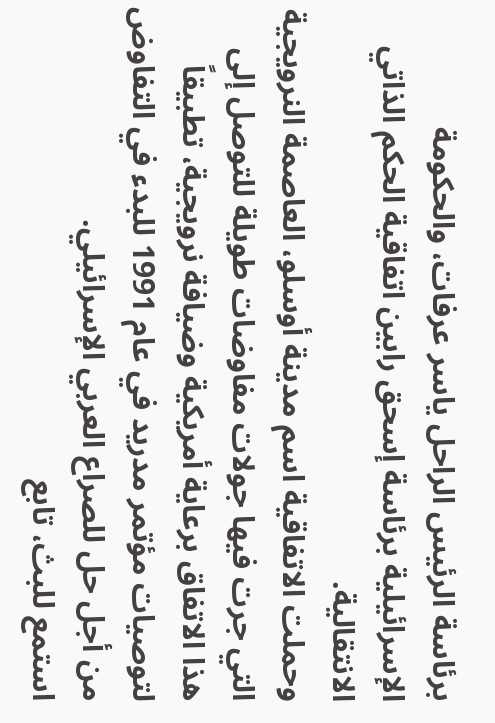برئاسة الرئيس الراحل ياسر عرفات، والحكومة الإسرائيلية برئاسة إسحق رابين اتفاقية الحكم الذاتي الانتقالية.
وحملت الاتفاقية اسم مدينة أوسلو، العاصمة النرويجية التي جرت فيها جولات مفاوضات طويلة للتوصل إلى هذا الاتفاق برعاية أمريكية وضيافة نرويجية، تطبيقاً لتوصيات مؤتمر مدريد في عام 1991 للبدء في التفاوض من أجل حل للصراع العربي الإسرائيلي.
استمع للبث، تابع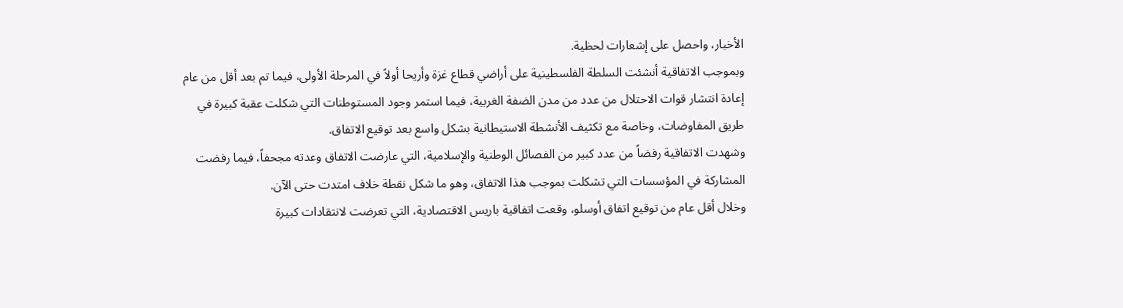الأخبار، واحصل على إشعارات لحظية.
وبموجب الاتفاقية أنشئت السلطة الفلسطينية على أراضي قطاع غزة وأريحا أولاً في المرحلة الأولى، فيما تم بعد أقل من عام إعادة انتشار قوات الاحتلال من عدد من مدن الضفة الغربية، فيما استمر وجود المستوطنات التي شكلت عقبة كبيرة في طريق المفاوضات، وخاصة مع تكثيف الأنشطة الاستيطانية بشكل واسع بعد توقيع الاتفاق.
وشهدت الاتفاقية رفضاً من عدد كبير من الفصائل الوطنية والإسلامية، التي عارضت الاتفاق وعدته مجحفاً، فيما رفضت المشاركة في المؤسسات التي تشكلت بموجب هذا الاتفاق، وهو ما شكل نقطة خلاف امتدت حتى الآن.
وخلال أقل عام من توقيع اتفاق أوسلو، وقعت اتفاقية باريس الاقتصادية، التي تعرضت لانتقادات كبيرة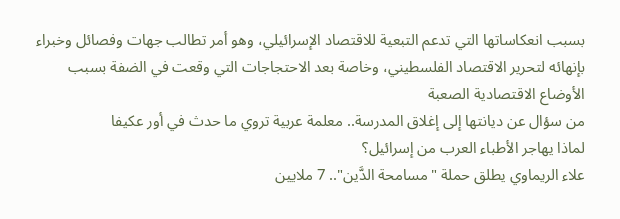بسبب انعكاساتها التي تدعم التبعية للاقتصاد الإسرائيلي، وهو أمر تطالب جهات وفصائل وخبراء بإنهائه لتحرير الاقتصاد الفلسطيني، وخاصة بعد الاحتجاجات التي وقعت في الضفة بسبب الأوضاع الاقتصادية الصعبة
من سؤال عن ديانتها إلى إغلاق المدرسة.. معلمة عربية تروي ما حدث في أور عكيفا
لماذا يهاجر الأطباء العرب من إسرائيل؟
علاء الريماوي يطلق حملة "مسامحة الدَّين".. 7 ملايين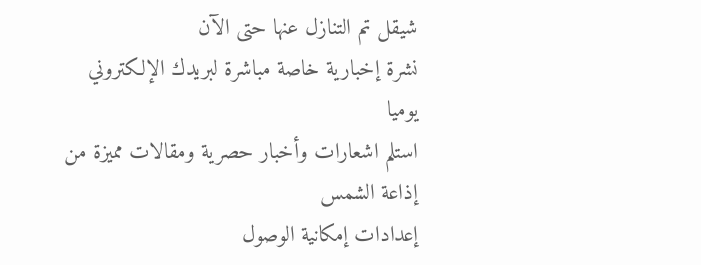شيقل تم التنازل عنها حتى الآن
نشرة إخبارية خاصة مباشرة لبريدك الإلكتروني يوميا
استلم اشعارات وأخبار حصرية ومقالات مميزة من إذاعة الشمس
إعدادات إمكانية الوصول